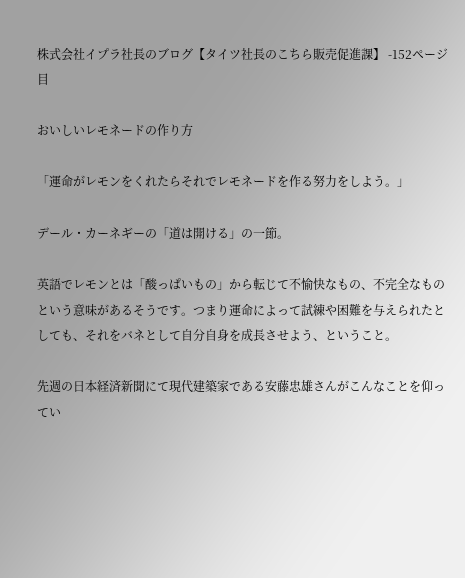株式会社イプラ社長のブログ【タイツ社長のこちら販売促進課】 -152ページ目

おいしいレモネードの作り方

「運命がレモンをくれたらそれでレモネードを作る努力をしよう。」

デール・カーネギーの「道は開ける」の一節。

英語でレモンとは「酸っぱいもの」から転じて不愉快なもの、不完全なものという意味があるそうです。つまり運命によって試練や困難を与えられたとしても、それをバネとして自分自身を成長させよう、ということ。

先週の日本経済新聞にて現代建築家である安藤忠雄さんがこんなことを仰ってい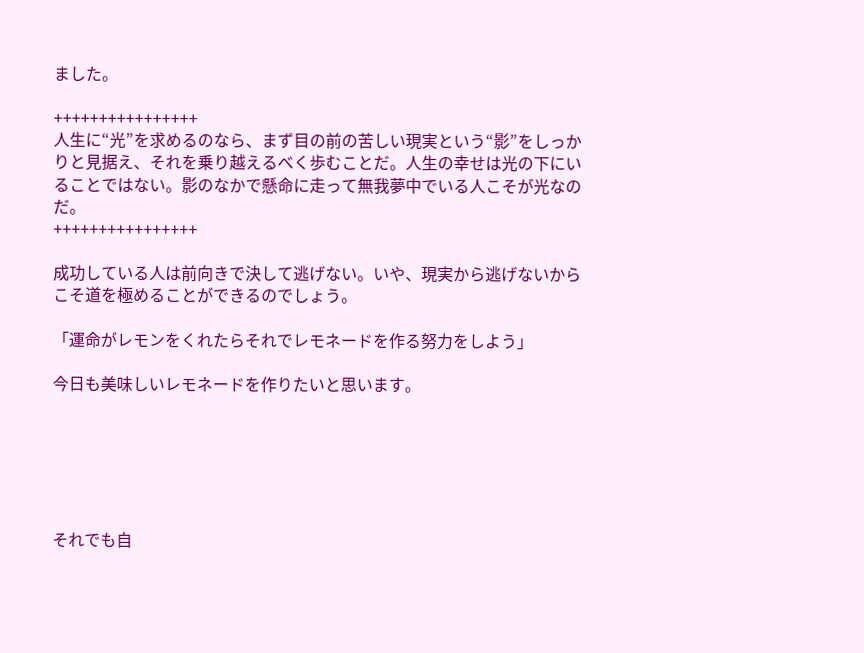ました。

++++++++++++++++
人生に“光”を求めるのなら、まず目の前の苦しい現実という“影”をしっかりと見据え、それを乗り越えるべく歩むことだ。人生の幸せは光の下にいることではない。影のなかで懸命に走って無我夢中でいる人こそが光なのだ。
++++++++++++++++

成功している人は前向きで決して逃げない。いや、現実から逃げないからこそ道を極めることができるのでしょう。

「運命がレモンをくれたらそれでレモネードを作る努力をしよう」

今日も美味しいレモネードを作りたいと思います。






それでも自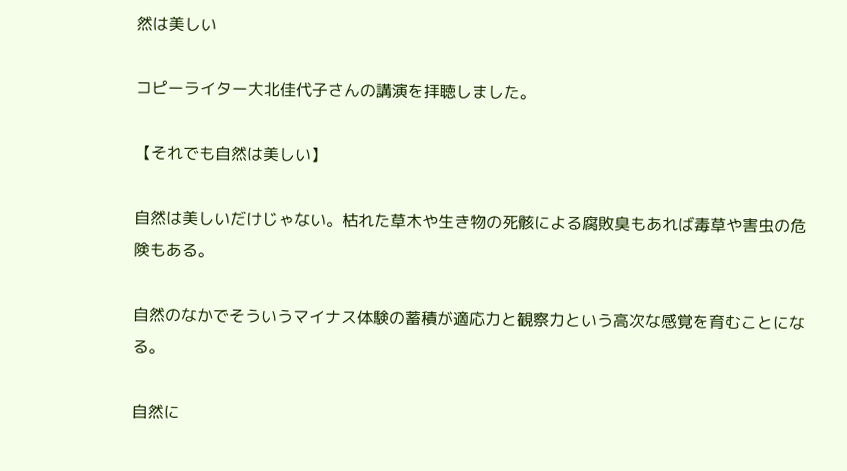然は美しい

コピーライター大北佳代子さんの講演を拝聴しました。

【それでも自然は美しい】

自然は美しいだけじゃない。枯れた草木や生き物の死骸による腐敗臭もあれば毒草や害虫の危険もある。

自然のなかでそういうマイナス体験の蓄積が適応力と観察力という高次な感覚を育むことになる。

自然に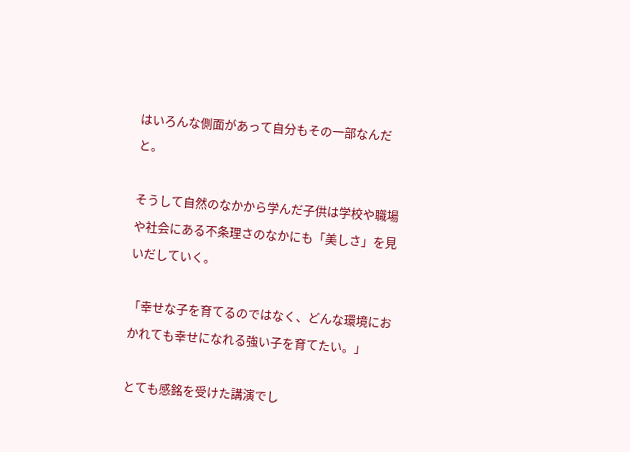はいろんな側面があって自分もその一部なんだと。

そうして自然のなかから学んだ子供は学校や職場や社会にある不条理さのなかにも「美しさ」を見いだしていく。

「幸せな子を育てるのではなく、どんな環境におかれても幸せになれる強い子を育てたい。」

とても感銘を受けた講演でし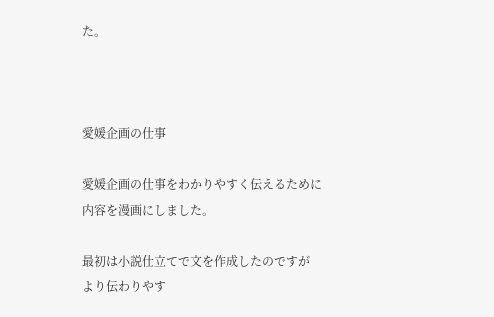た。



愛媛企画の仕事

愛媛企画の仕事をわかりやすく伝えるために
内容を漫画にしました。

最初は小説仕立てで文を作成したのですが
より伝わりやす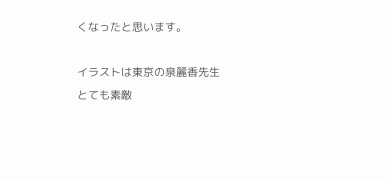くなったと思います。

イラストは東京の泉麗香先生
とても素敵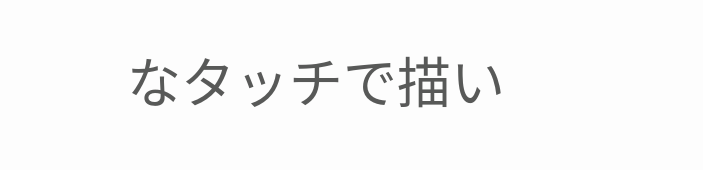なタッチで描い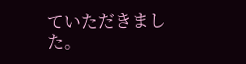ていただきました。